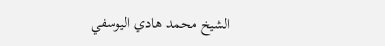الشيخ محمد هادي اليوسفي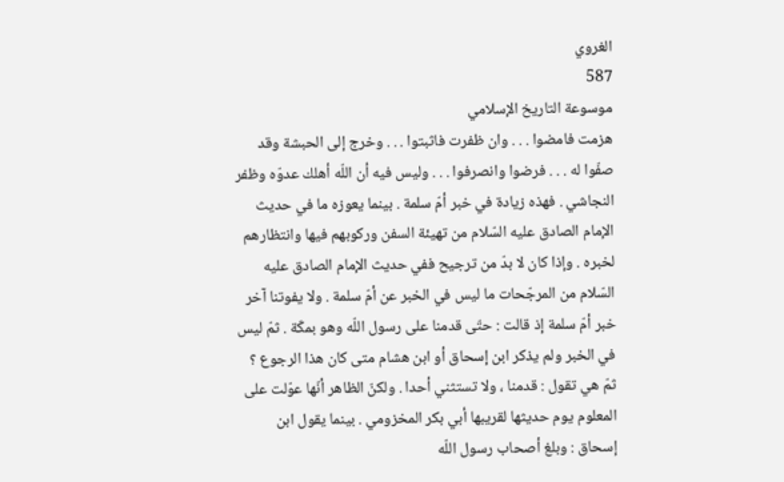الغروي
587
موسوعة التاريخ الإسلامي
هزمت فامضوا . . . وان ظفرت فاثبتوا . . . وخرج إلى الحبشة وقد صفّوا له . . . فرضوا وانصرفوا . . . وليس فيه أن اللّه أهلك عدوّه وظفر النجاشي . فهذه زيادة في خبر أمّ سلمة . بينما يعوزه ما في حديث الإمام الصادق عليه السّلام من تهيئة السفن وركوبهم فيها وانتظارهم لخبره . وإذا كان لا بدّ من ترجيح ففي حديث الإمام الصادق عليه السّلام من المرجّحات ما ليس في الخبر عن أمّ سلمة . ولا يفوتنا آخر خبر أمّ سلمة إذ قالت : حتّى قدمنا على رسول اللّه وهو بمكّة . ثمّ ليس في الخبر ولم يذكر ابن إسحاق أو ابن هشام متى كان هذا الرجوع ؟ ثمّ هي تقول : قدمنا ، ولا تستثني أحدا . ولكنّ الظاهر أنّها عوّلت على المعلوم يوم حديثها لقريبها أبي بكر المخزومي . بينما يقول ابن إسحاق : وبلغ أصحاب رسول اللّه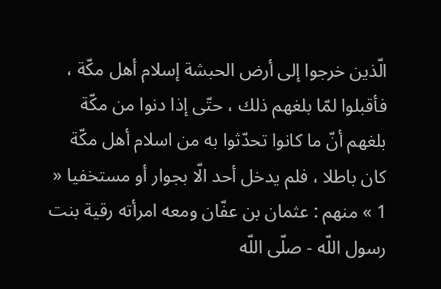الّذين خرجوا إلى أرض الحبشة إسلام أهل مكّة ، فأقبلوا لمّا بلغهم ذلك ، حتّى إذا دنوا من مكّة بلغهم أنّ ما كانوا تحدّثوا به من اسلام أهل مكّة كان باطلا ، فلم يدخل أحد الّا بجوار أو مستخفيا « 1 » منهم : عثمان بن عفّان ومعه امرأته رقية بنت رسول اللّه - صلّى اللّه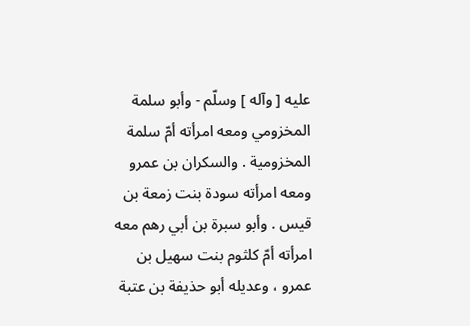عليه [ وآله ] وسلّم - وأبو سلمة المخزومي ومعه امرأته أمّ سلمة المخزومية . والسكران بن عمرو ومعه امرأته سودة بنت زمعة بن قيس . وأبو سبرة بن أبي رهم معه امرأته أمّ كلثوم بنت سهيل بن عمرو ، وعديله أبو حذيفة بن عتبة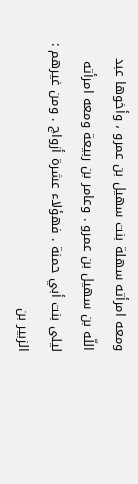ومعه امرأته سهلة بنت سهيل بن عمرو ، وأخوها عبد اللّه بن سهيل بن عمرو . وعامر بن ربيعة ومعه امرأته ليلى بنت أبي حمنة . فهؤلاء عشرة أزواج . ومن غيرهم : الزبير بن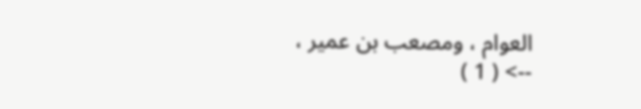العوام ، ومصعب بن عمير ،
--> ( 1 )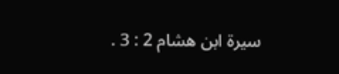سيرة ابن هشام 2 : 3 .